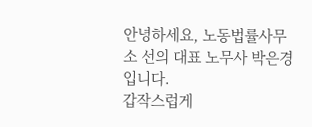안녕하세요, 노동법률사무소 선의 대표 노무사 박은경입니다.
갑작스럽게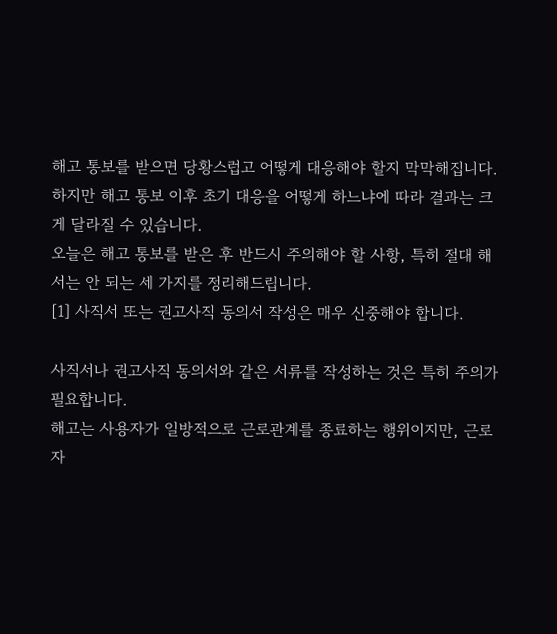해고 통보를 받으면 당황스럽고 어떻게 대응해야 할지 막막해집니다. 하지만 해고 통보 이후 초기 대응을 어떻게 하느냐에 따라 결과는 크게 달라질 수 있습니다.
오늘은 해고 통보를 받은 후 반드시 주의해야 할 사항, 특히 절대 해서는 안 되는 세 가지를 정리해드립니다.
[1] 사직서 또는 권고사직 동의서 작성은 매우 신중해야 합니다.

사직서나 권고사직 동의서와 같은 서류를 작성하는 것은 특히 주의가 필요합니다.
해고는 사용자가 일방적으로 근로관계를 종료하는 행위이지만, 근로자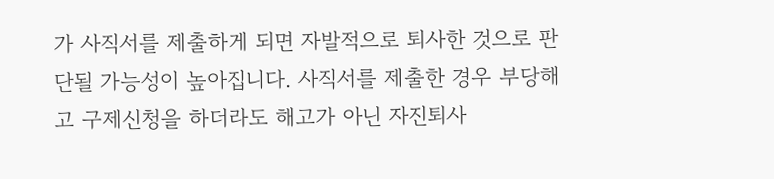가 사직서를 제출하게 되면 자발적으로 퇴사한 것으로 판단될 가능성이 높아집니다. 사직서를 제출한 경우 부당해고 구제신청을 하더라도 해고가 아닌 자진퇴사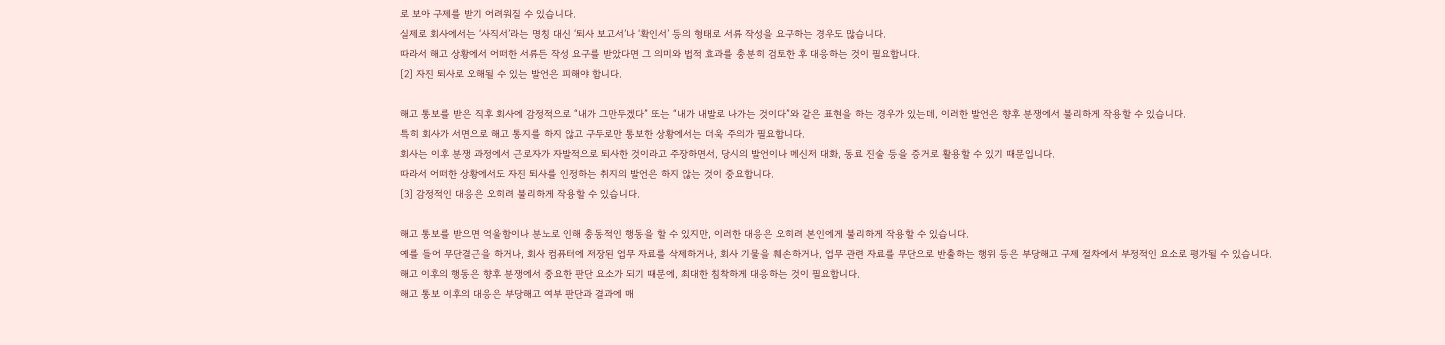로 보아 구제를 받기 어려워질 수 있습니다.
실제로 회사에서는 ‘사직서’라는 명칭 대신 ‘퇴사 보고서’나 ‘확인서’ 등의 형태로 서류 작성을 요구하는 경우도 많습니다.
따라서 해고 상황에서 어떠한 서류든 작성 요구를 받았다면 그 의미와 법적 효과를 충분히 검토한 후 대응하는 것이 필요합니다.
[2] 자진 퇴사로 오해될 수 있는 발언은 피해야 합니다.

해고 통보를 받은 직후 회사에 감정적으로 “내가 그만두겠다” 또는 “내가 내발로 나가는 것이다”와 같은 표현을 하는 경우가 있는데, 이러한 발언은 향후 분쟁에서 불리하게 작용할 수 있습니다.
특히 회사가 서면으로 해고 통지를 하지 않고 구두로만 통보한 상황에서는 더욱 주의가 필요합니다.
회사는 이후 분쟁 과정에서 근로자가 자발적으로 퇴사한 것이라고 주장하면서, 당시의 발언이나 메신저 대화, 동료 진술 등을 증거로 활용할 수 있기 때문입니다.
따라서 어떠한 상황에서도 자진 퇴사를 인정하는 취지의 발언은 하지 않는 것이 중요합니다.
[3] 감정적인 대응은 오히려 불리하게 작용할 수 있습니다.

해고 통보를 받으면 억울함이나 분노로 인해 충동적인 행동을 할 수 있지만, 이러한 대응은 오히려 본인에게 불리하게 작용할 수 있습니다.
예를 들어 무단결근을 하거나, 회사 컴퓨터에 저장된 업무 자료를 삭제하거나, 회사 기물을 훼손하거나, 업무 관련 자료를 무단으로 반출하는 행위 등은 부당해고 구제 절차에서 부정적인 요소로 평가될 수 있습니다.
해고 이후의 행동은 향후 분쟁에서 중요한 판단 요소가 되기 때문에, 최대한 침착하게 대응하는 것이 필요합니다.
해고 통보 이후의 대응은 부당해고 여부 판단과 결과에 매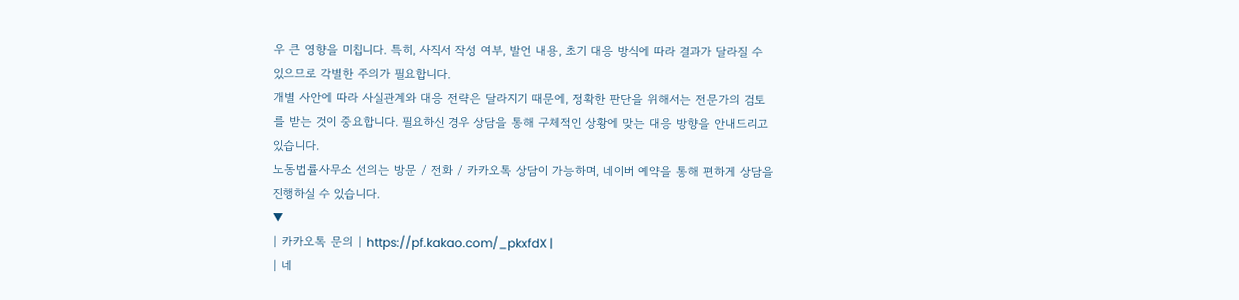우 큰 영향을 미칩니다. 특히, 사직서 작성 여부, 발언 내용, 초기 대응 방식에 따라 결과가 달라질 수 있으므로 각별한 주의가 필요합니다.
개별 사안에 따라 사실관계와 대응 전략은 달라지기 때문에, 정확한 판단을 위해서는 전문가의 검토를 받는 것이 중요합니다. 필요하신 경우 상담을 통해 구체적인 상황에 맞는 대응 방향을 안내드리고 있습니다.
노동법률사무소 선의는 방문 / 전화 / 카카오톡 상담이 가능하며, 네이버 예약을 통해 편하게 상담을 진행하실 수 있습니다.
▼
| 카카오톡 문의 | https://pf.kakao.com/_pkxfdX |
| 네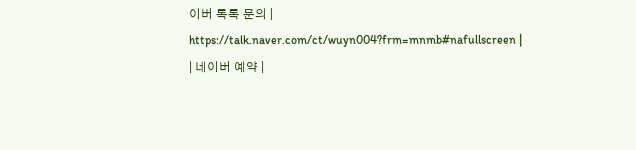이버 톡톡 문의 | https://talk.naver.com/ct/wuyn004?frm=mnmb#nafullscreen |
| 네이버 예약 |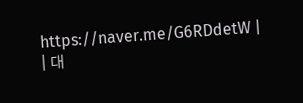https://naver.me/G6RDdetW |
| 대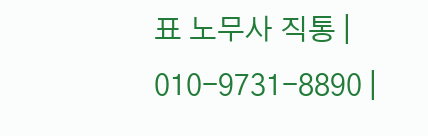표 노무사 직통 | 010-9731-8890 |